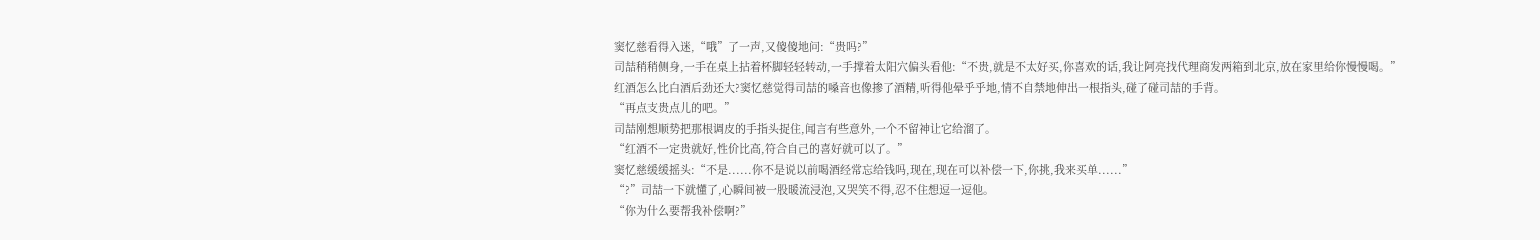窦忆慈看得入迷,“哦”了一声,又傻傻地问:“贵吗?”
司喆稍稍侧身,一手在桌上拈着杯脚轻轻转动,一手撑着太阳穴偏头看他:“不贵,就是不太好买,你喜欢的话,我让阿亮找代理商发两箱到北京,放在家里给你慢慢喝。”
红酒怎么比白酒后劲还大?窦忆慈觉得司喆的嗓音也像掺了酒精,听得他晕乎乎地,情不自禁地伸出一根指头,碰了碰司喆的手背。
“再点支贵点儿的吧。”
司喆刚想顺势把那根调皮的手指头捉住,闻言有些意外,一个不留神让它给溜了。
“红酒不一定贵就好,性价比高,符合自己的喜好就可以了。”
窦忆慈缓缓摇头:“不是......你不是说以前喝酒经常忘给钱吗,现在,现在可以补偿一下,你挑,我来买单......”
“?”司喆一下就懂了,心瞬间被一股暖流浸泡,又哭笑不得,忍不住想逗一逗他。
“你为什么要帮我补偿啊?”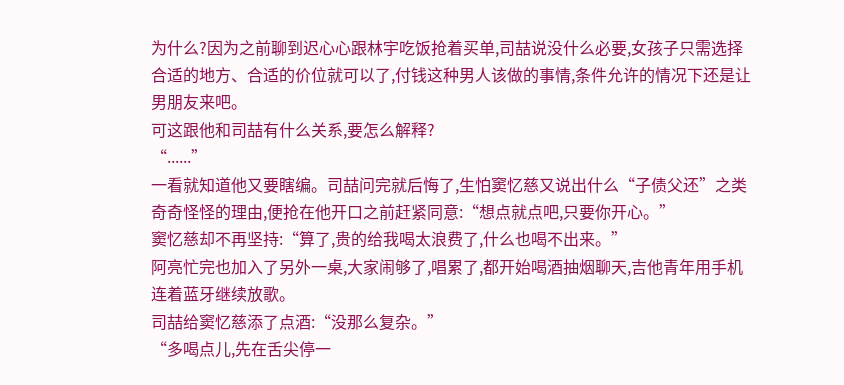为什么?因为之前聊到迟心心跟林宇吃饭抢着买单,司喆说没什么必要,女孩子只需选择合适的地方、合适的价位就可以了,付钱这种男人该做的事情,条件允许的情况下还是让男朋友来吧。
可这跟他和司喆有什么关系,要怎么解释?
“......”
一看就知道他又要瞎编。司喆问完就后悔了,生怕窦忆慈又说出什么“子债父还”之类奇奇怪怪的理由,便抢在他开口之前赶紧同意:“想点就点吧,只要你开心。”
窦忆慈却不再坚持:“算了,贵的给我喝太浪费了,什么也喝不出来。”
阿亮忙完也加入了另外一桌,大家闹够了,唱累了,都开始喝酒抽烟聊天,吉他青年用手机连着蓝牙继续放歌。
司喆给窦忆慈添了点酒:“没那么复杂。”
“多喝点儿,先在舌尖停一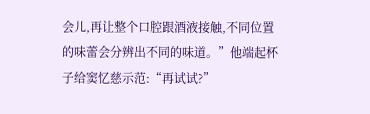会儿,再让整个口腔跟酒液接触,不同位置的味蕾会分辨出不同的味道。”他端起杯子给窦忆慈示范:“再试试?”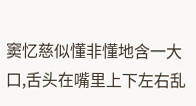窦忆慈似懂非懂地含一大口,舌头在嘴里上下左右乱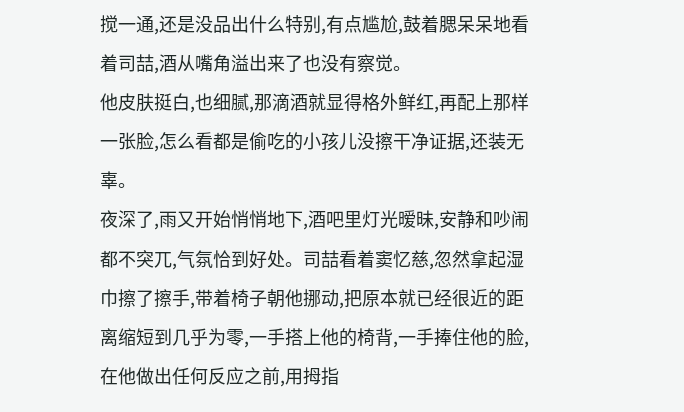搅一通,还是没品出什么特别,有点尴尬,鼓着腮呆呆地看着司喆,酒从嘴角溢出来了也没有察觉。
他皮肤挺白,也细腻,那滴酒就显得格外鲜红,再配上那样一张脸,怎么看都是偷吃的小孩儿没擦干净证据,还装无辜。
夜深了,雨又开始悄悄地下,酒吧里灯光暧昧,安静和吵闹都不突兀,气氛恰到好处。司喆看着窦忆慈,忽然拿起湿巾擦了擦手,带着椅子朝他挪动,把原本就已经很近的距离缩短到几乎为零,一手搭上他的椅背,一手捧住他的脸,在他做出任何反应之前,用拇指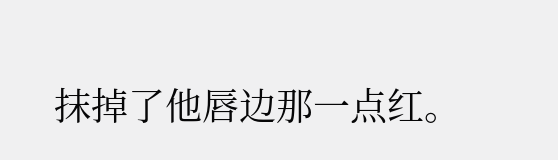抹掉了他唇边那一点红。